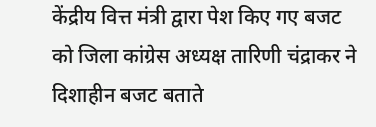केंद्रीय वित्त मंत्री द्वारा पेश किए गए बजट को जिला कांग्रेस अध्यक्ष तारिणी चंद्राकर ने दिशाहीन बजट बताते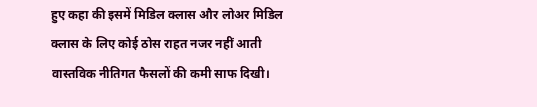हुए कहा की इसमें मिडिल क्लास और लोअर मिडिल क्लास के लिए कोई ठोस राहत नजर नहीं आती वास्तविक नीतिगत फैसलों की कमी साफ दिखी।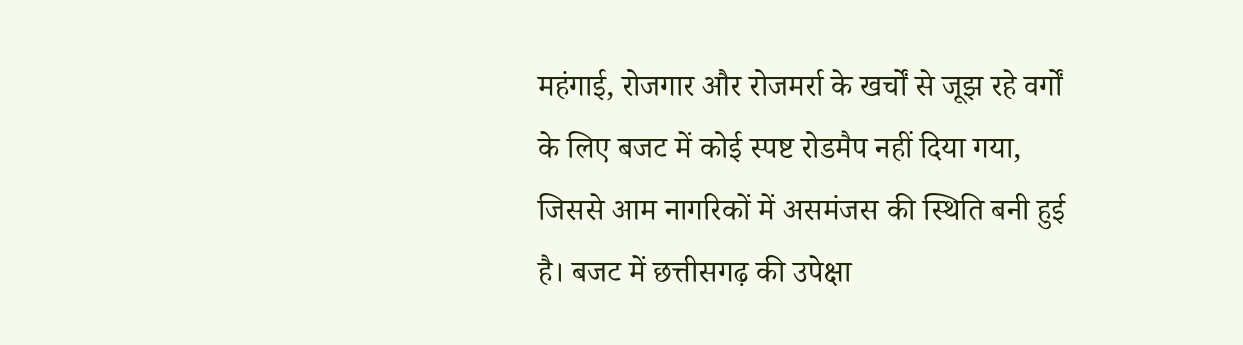महंगाई, रोजगार और रोजमर्रा के खर्चों से जूझ रहे वर्गों के लिए बजट में कोई स्पष्ट रोडमैप नहीं दिया गया, जिससे आम नागरिकों में असमंजस की स्थिति बनी हुई है। बजट में छत्तीसगढ़ की उपेक्षा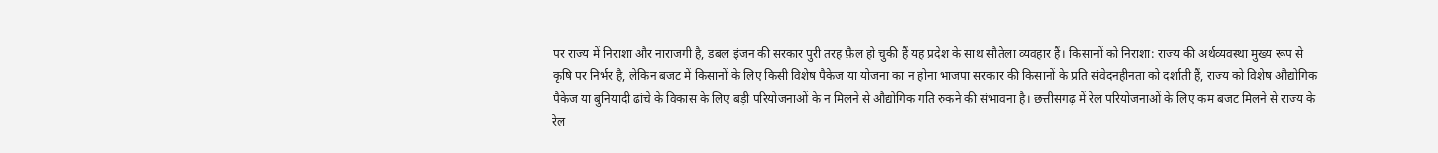पर राज्य में निराशा और नाराजगी है, डबल इंजन की सरकार पुरी तरह फ़ैल हो चुकी हैं यह प्रदेश के साथ सौतेला व्यवहार हैं। किसानों को निराशा: राज्य की अर्थव्यवस्था मुख्य रूप से कृषि पर निर्भर है, लेकिन बजट में किसानों के लिए किसी विशेष पैकेज या योजना का न होना भाजपा सरकार की किसानों के प्रति संवेदनहीनता को दर्शाती हैं, राज्य को विशेष औद्योगिक पैकेज या बुनियादी ढांचे के विकास के लिए बड़ी परियोजनाओं के न मिलने से औद्योगिक गति रुकने की संभावना है। छत्तीसगढ़ में रेल परियोजनाओं के लिए कम बजट मिलने से राज्य के रेल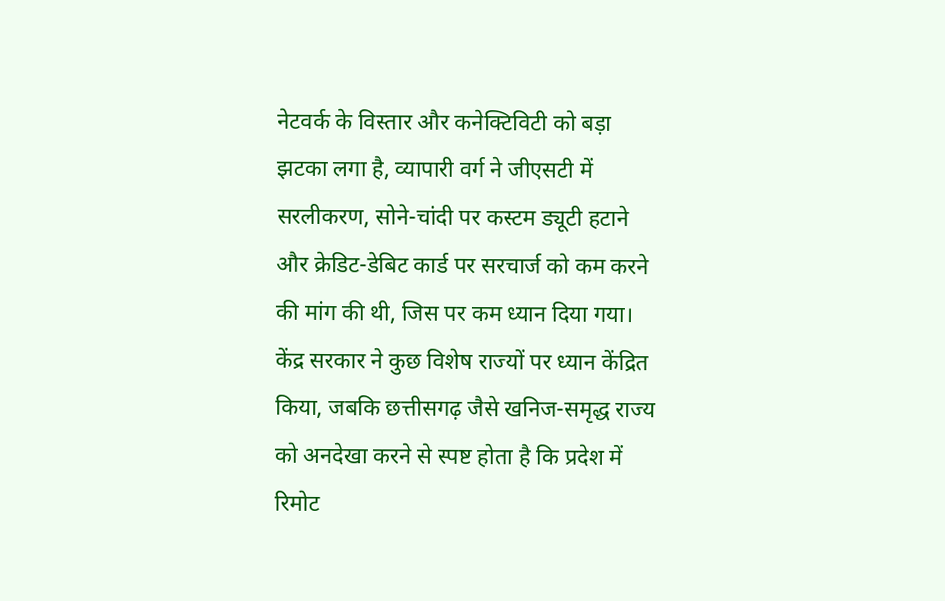नेटवर्क के विस्तार और कनेक्टिविटी को बड़ा झटका लगा है, व्यापारी वर्ग ने जीएसटी में सरलीकरण, सोने-चांदी पर कस्टम ड्यूटी हटाने और क्रेडिट-डेबिट कार्ड पर सरचार्ज को कम करने की मांग की थी, जिस पर कम ध्यान दिया गया। केंद्र सरकार ने कुछ विशेष राज्यों पर ध्यान केंद्रित किया, जबकि छत्तीसगढ़ जैसे खनिज-समृद्ध राज्य को अनदेखा करने से स्पष्ट होता है कि प्रदेश में रिमोट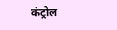कंट्रोल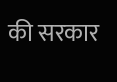की सरकार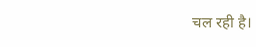चल रही है।